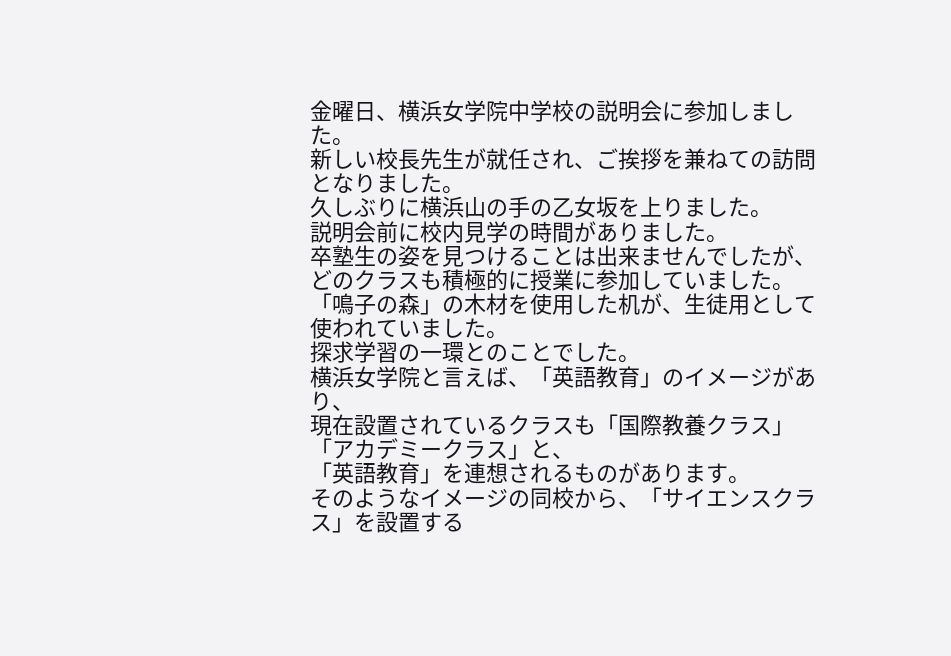金曜日、横浜女学院中学校の説明会に参加しました。
新しい校長先生が就任され、ご挨拶を兼ねての訪問となりました。
久しぶりに横浜山の手の乙女坂を上りました。
説明会前に校内見学の時間がありました。
卒塾生の姿を見つけることは出来ませんでしたが、
どのクラスも積極的に授業に参加していました。
「鳴子の森」の木材を使用した机が、生徒用として使われていました。
探求学習の一環とのことでした。
横浜女学院と言えば、「英語教育」のイメージがあり、
現在設置されているクラスも「国際教養クラス」「アカデミークラス」と、
「英語教育」を連想されるものがあります。
そのようなイメージの同校から、「サイエンスクラス」を設置する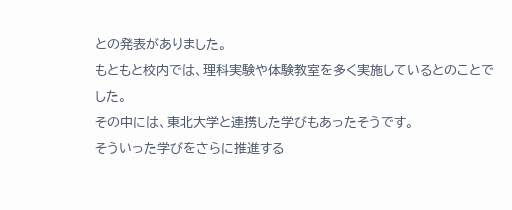との発表がありました。
もともと校内では、理科実験や体験教室を多く実施しているとのことでした。
その中には、東北大学と連携した学びもあったそうです。
そういった学びをさらに推進する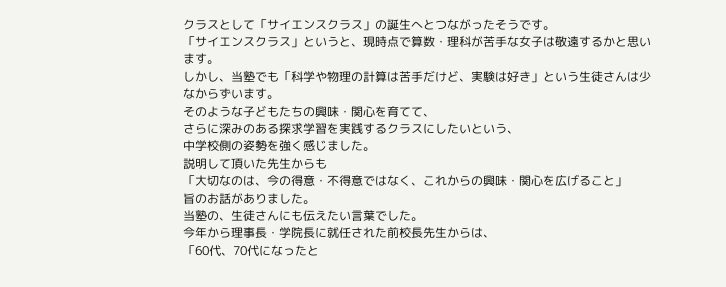クラスとして「サイエンスクラス」の誕生へとつながったそうです。
「サイエンスクラス」というと、現時点で算数・理科が苦手な女子は敬遠するかと思います。
しかし、当塾でも「科学や物理の計算は苦手だけど、実験は好き」という生徒さんは少なからずいます。
そのような子どもたちの興味・関心を育てて、
さらに深みのある探求学習を実践するクラスにしたいという、
中学校側の姿勢を強く感じました。
説明して頂いた先生からも
「大切なのは、今の得意・不得意ではなく、これからの興味・関心を広げること」
旨のお話がありました。
当塾の、生徒さんにも伝えたい言葉でした。
今年から理事長・学院長に就任された前校長先生からは、
「60代、70代になったと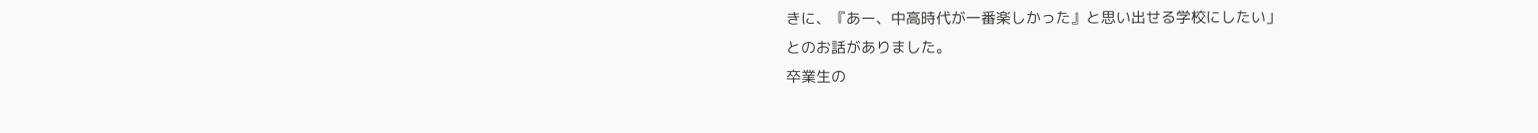きに、『あー、中高時代が一番楽しかった』と思い出せる学校にしたい」
とのお話がありました。
卒業生の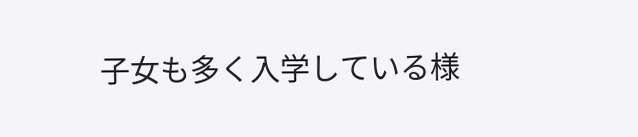子女も多く入学している様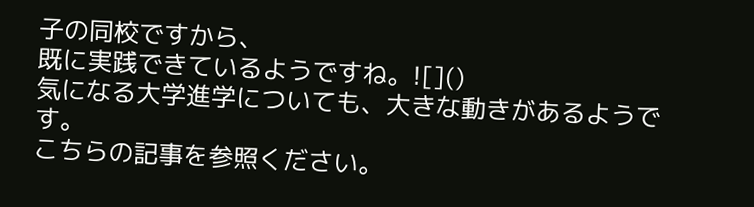子の同校ですから、
既に実践できているようですね。![]()
気になる大学進学についても、大きな動きがあるようです。
こちらの記事を参照ください。